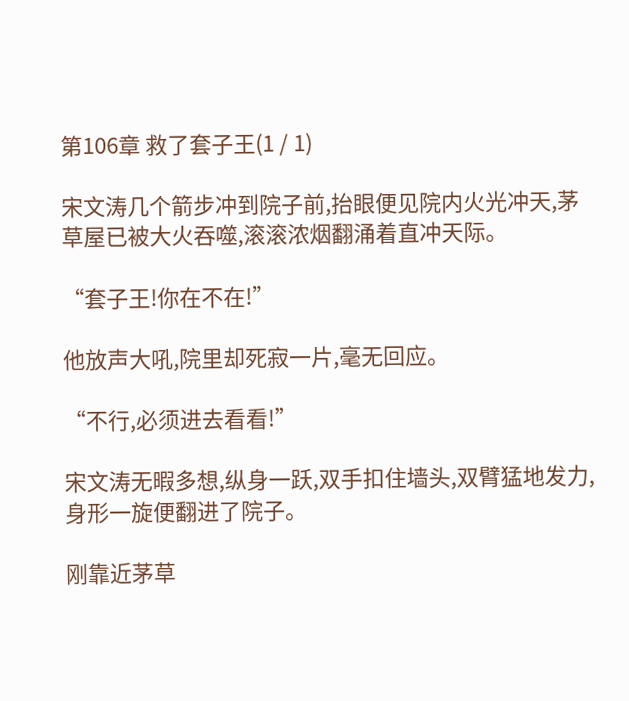第106章 救了套子王(1 / 1)

宋文涛几个箭步冲到院子前,抬眼便见院内火光冲天,茅草屋已被大火吞噬,滚滚浓烟翻涌着直冲天际。

“套子王!你在不在!”

他放声大吼,院里却死寂一片,毫无回应。

“不行,必须进去看看!”

宋文涛无暇多想,纵身一跃,双手扣住墙头,双臂猛地发力,身形一旋便翻进了院子。

刚靠近茅草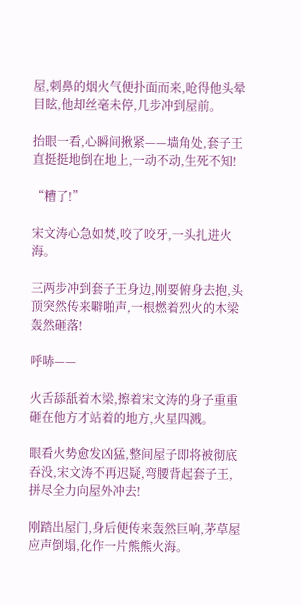屋,刺鼻的烟火气便扑面而来,呛得他头晕目眩,他却丝毫未停,几步冲到屋前。

抬眼一看,心瞬间揪紧——墙角处,套子王直挺挺地倒在地上,一动不动,生死不知!

“糟了!”

宋文涛心急如焚,咬了咬牙,一头扎进火海。

三两步冲到套子王身边,刚要俯身去抱,头顶突然传来噼啪声,一根燃着烈火的木梁轰然砸落!

呼哧——

火舌舔舐着木梁,擦着宋文涛的身子重重砸在他方才站着的地方,火星四溅。

眼看火势愈发凶猛,整间屋子即将被彻底吞没,宋文涛不再迟疑,弯腰背起套子王,拼尽全力向屋外冲去!

刚踏出屋门,身后便传来轰然巨响,茅草屋应声倒塌,化作一片熊熊火海。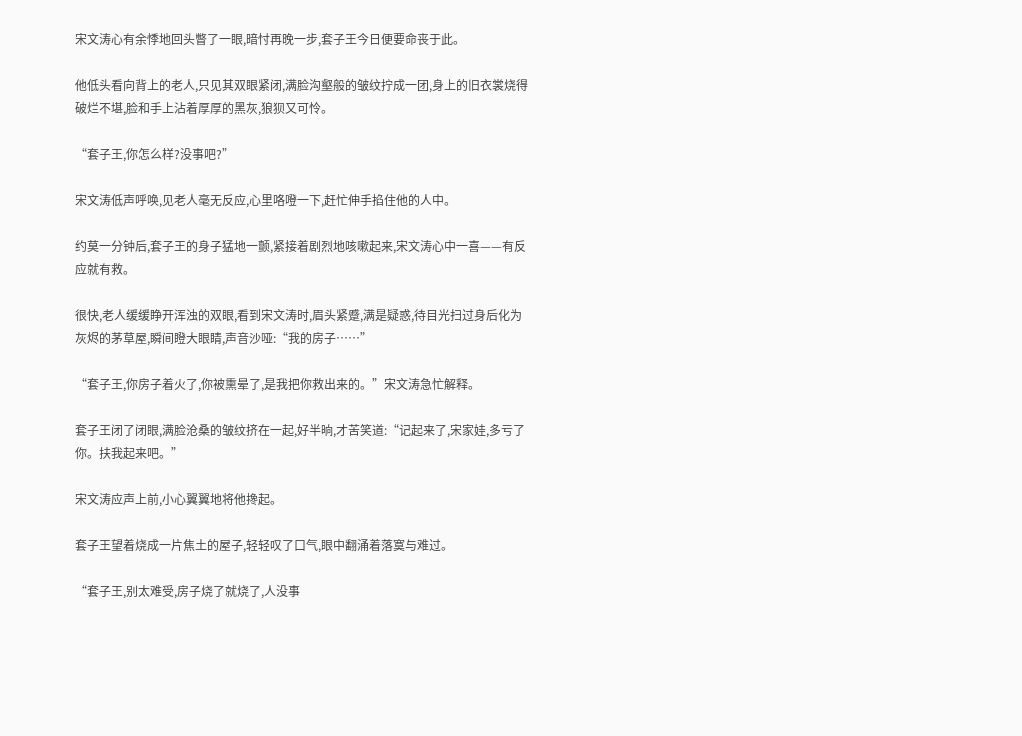宋文涛心有余悸地回头瞥了一眼,暗忖再晚一步,套子王今日便要命丧于此。

他低头看向背上的老人,只见其双眼紧闭,满脸沟壑般的皱纹拧成一团,身上的旧衣裳烧得破烂不堪,脸和手上沾着厚厚的黑灰,狼狈又可怜。

“套子王,你怎么样?没事吧?”

宋文涛低声呼唤,见老人毫无反应,心里咯噔一下,赶忙伸手掐住他的人中。

约莫一分钟后,套子王的身子猛地一颤,紧接着剧烈地咳嗽起来,宋文涛心中一喜——有反应就有救。

很快,老人缓缓睁开浑浊的双眼,看到宋文涛时,眉头紧蹙,满是疑惑,待目光扫过身后化为灰烬的茅草屋,瞬间瞪大眼睛,声音沙哑:“我的房子……”

“套子王,你房子着火了,你被熏晕了,是我把你救出来的。”宋文涛急忙解释。

套子王闭了闭眼,满脸沧桑的皱纹挤在一起,好半晌,才苦笑道:“记起来了,宋家娃,多亏了你。扶我起来吧。”

宋文涛应声上前,小心翼翼地将他搀起。

套子王望着烧成一片焦土的屋子,轻轻叹了口气,眼中翻涌着落寞与难过。

“套子王,别太难受,房子烧了就烧了,人没事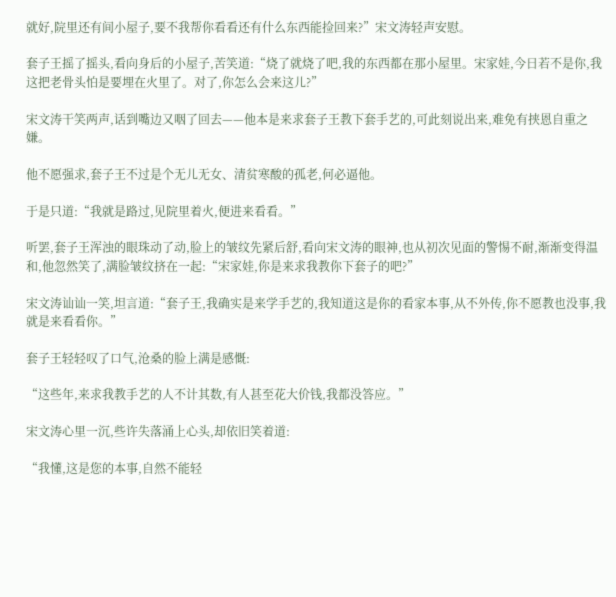就好,院里还有间小屋子,要不我帮你看看还有什么东西能捡回来?”宋文涛轻声安慰。

套子王摇了摇头,看向身后的小屋子,苦笑道:“烧了就烧了吧,我的东西都在那小屋里。宋家娃,今日若不是你,我这把老骨头怕是要埋在火里了。对了,你怎么会来这儿?”

宋文涛干笑两声,话到嘴边又咽了回去——他本是来求套子王教下套手艺的,可此刻说出来,难免有挟恩自重之嫌。

他不愿强求,套子王不过是个无儿无女、清贫寒酸的孤老,何必逼他。

于是只道:“我就是路过,见院里着火,便进来看看。”

听罢,套子王浑浊的眼珠动了动,脸上的皱纹先紧后舒,看向宋文涛的眼神,也从初次见面的警惕不耐,渐渐变得温和,他忽然笑了,满脸皱纹挤在一起:“宋家娃,你是来求我教你下套子的吧?”

宋文涛讪讪一笑,坦言道:“套子王,我确实是来学手艺的,我知道这是你的看家本事,从不外传,你不愿教也没事,我就是来看看你。”

套子王轻轻叹了口气,沧桑的脸上满是感慨:

“这些年,来求我教手艺的人不计其数,有人甚至花大价钱,我都没答应。”

宋文涛心里一沉,些许失落涌上心头,却依旧笑着道:

“我懂,这是您的本事,自然不能轻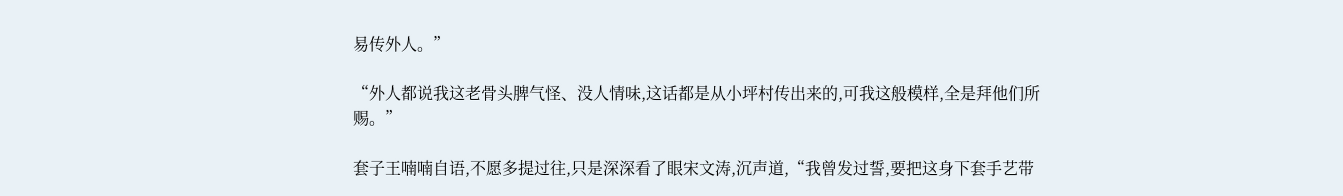易传外人。”

“外人都说我这老骨头脾气怪、没人情味,这话都是从小坪村传出来的,可我这般模样,全是拜他们所赐。”

套子王喃喃自语,不愿多提过往,只是深深看了眼宋文涛,沉声道,“我曾发过誓,要把这身下套手艺带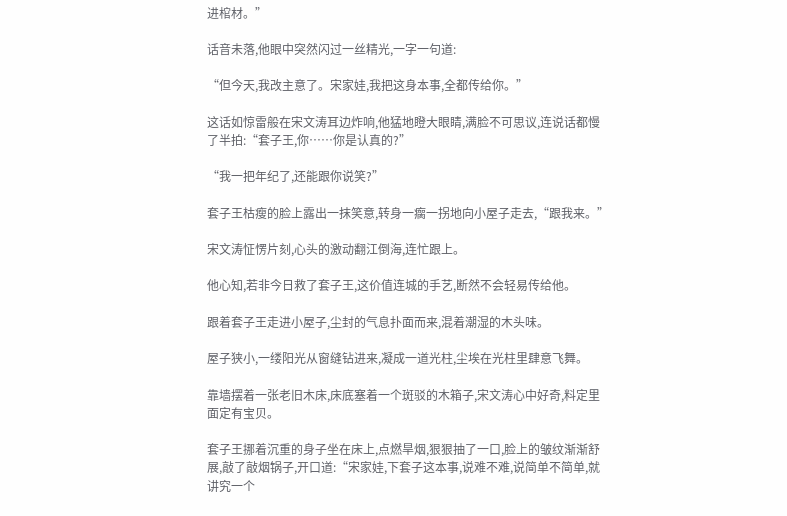进棺材。”

话音未落,他眼中突然闪过一丝精光,一字一句道:

“但今天,我改主意了。宋家娃,我把这身本事,全都传给你。”

这话如惊雷般在宋文涛耳边炸响,他猛地瞪大眼睛,满脸不可思议,连说话都慢了半拍:“套子王,你……你是认真的?”

“我一把年纪了,还能跟你说笑?”

套子王枯瘦的脸上露出一抹笑意,转身一瘸一拐地向小屋子走去,“跟我来。”

宋文涛怔愣片刻,心头的激动翻江倒海,连忙跟上。

他心知,若非今日救了套子王,这价值连城的手艺,断然不会轻易传给他。

跟着套子王走进小屋子,尘封的气息扑面而来,混着潮湿的木头味。

屋子狭小,一缕阳光从窗缝钻进来,凝成一道光柱,尘埃在光柱里肆意飞舞。

靠墙摆着一张老旧木床,床底塞着一个斑驳的木箱子,宋文涛心中好奇,料定里面定有宝贝。

套子王挪着沉重的身子坐在床上,点燃旱烟,狠狠抽了一口,脸上的皱纹渐渐舒展,敲了敲烟锅子,开口道:“宋家娃,下套子这本事,说难不难,说简单不简单,就讲究一个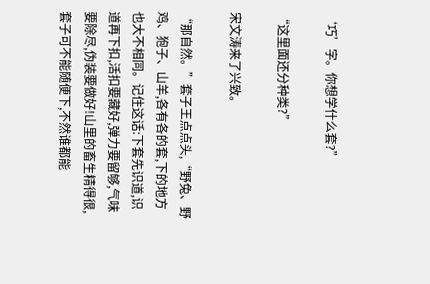‘巧’字。你想学什么套?”

“这里面还分种类?”

宋文涛来了兴致。

“那自然。”套子王点点头,“野兔、野鸡、狍子、山羊,各有各的套,下的地方也大不相同。记住这话:下套先识道,识道再下扣,活扣要藏好,弹力要留够,气味要除尽,伪装要做好!山里的畜生精得很,套子可不能随便下,不然谁都能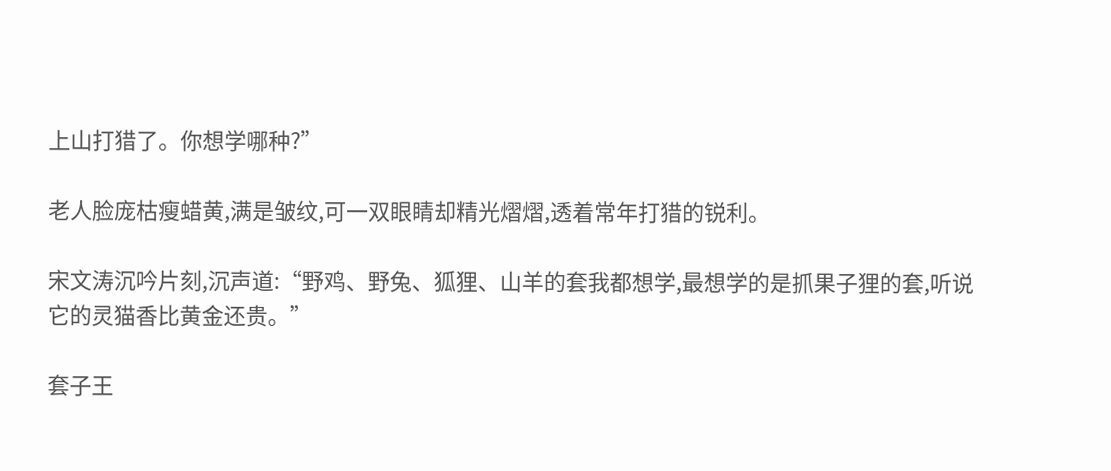上山打猎了。你想学哪种?”

老人脸庞枯瘦蜡黄,满是皱纹,可一双眼睛却精光熠熠,透着常年打猎的锐利。

宋文涛沉吟片刻,沉声道:“野鸡、野兔、狐狸、山羊的套我都想学,最想学的是抓果子狸的套,听说它的灵猫香比黄金还贵。”

套子王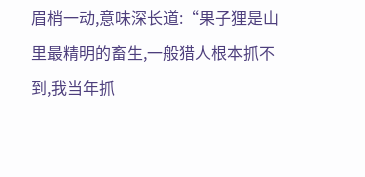眉梢一动,意味深长道:“果子狸是山里最精明的畜生,一般猎人根本抓不到,我当年抓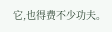它,也得费不少功夫。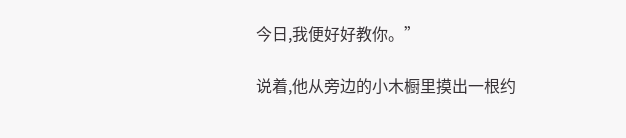今日,我便好好教你。”

说着,他从旁边的小木橱里摸出一根约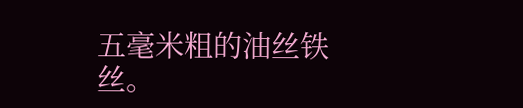五毫米粗的油丝铁丝。